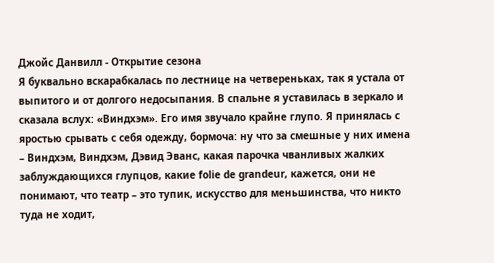Джойс Данвилл - Открытие сезона
Я буквально вскарабкалась по лестнице на четвереньках, так я устала от выпитого и от долгого недосыпания. В спальне я уставилась в зеркало и сказала вслух: «Виндхэм». Его имя звучало крайне глупо. Я принялась с яростью срывать с себя одежду, бормоча: ну что за смешные у них имена – Виндхэм, Виндхэм, Дэвид Эванс, какая парочка чванливых жалких заблуждающихся глупцов, какие folie de grandeur, кажется, они не понимают, что театр – это тупик, искусство для меньшинства, что никто туда не ходит,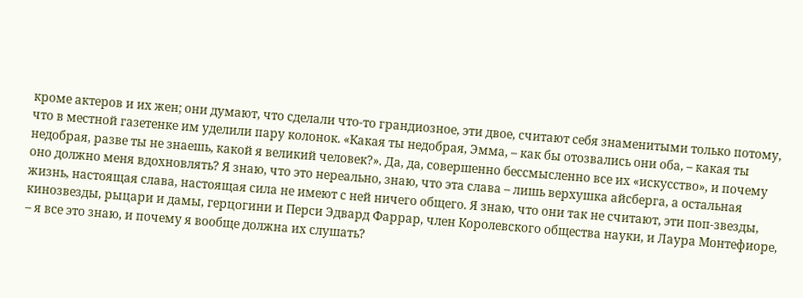кроме актеров и их жен; они думают, что сделали что-то грандиозное, эти двое, считают себя знаменитыми только потому, что в местной газетенке им уделили пару колонок. «Какая ты недобрая, Эмма, – как бы отозвались они оба, – какая ты недобрая, разве ты не знаешь, какой я великий человек?». Да, да, совершенно бессмысленно все их «искусство», и почему оно должно меня вдохновлять? Я знаю, что это нереально, знаю, что эта слава – лишь верхушка айсберга, а остальная жизнь, настоящая слава, настоящая сила не имеют с ней ничего общего. Я знаю, что они так не считают, эти поп-звезды, кинозвезды, рыцари и дамы, герцогини и Перси Эдвард Фаррар, член Королевского общества науки, и Лаура Монтефиоре, – я все это знаю, и почему я вообще должна их слушать?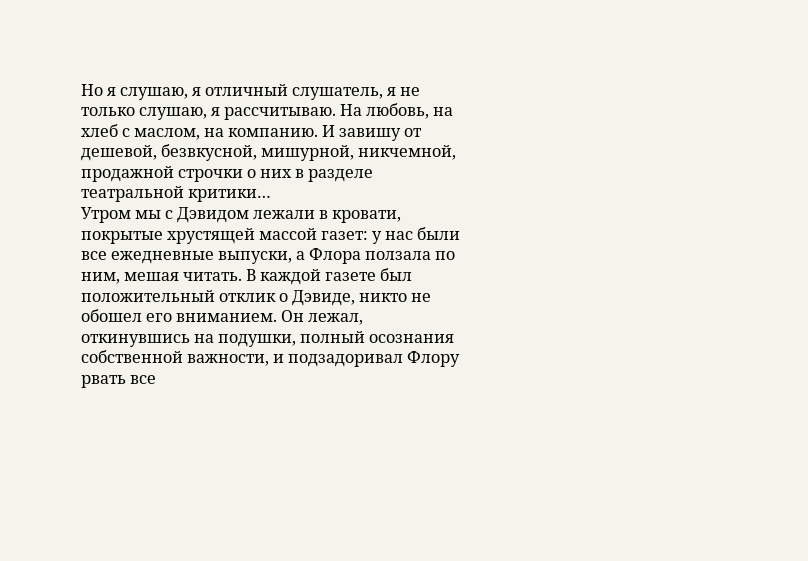Но я слушаю, я отличный слушатель, я не только слушаю, я рассчитываю. На любовь, на хлеб с маслом, на компанию. И завишу от дешевой, безвкусной, мишурной, никчемной, продажной строчки о них в разделе театральной критики…
Утром мы с Дэвидом лежали в кровати, покрытые хрустящей массой газет: у нас были все ежедневные выпуски, а Флора ползала по ним, мешая читать. В каждой газете был положительный отклик о Дэвиде, никто не обошел его вниманием. Он лежал, откинувшись на подушки, полный осознания собственной важности, и подзадоривал Флору рвать все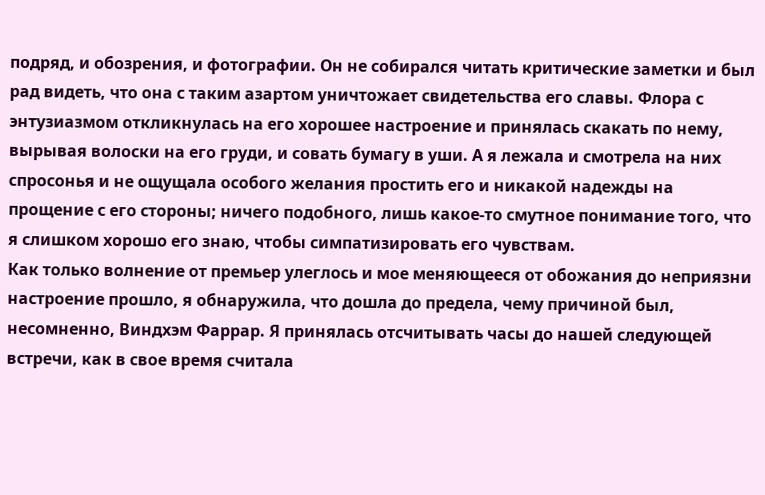подряд, и обозрения, и фотографии. Он не собирался читать критические заметки и был рад видеть, что она с таким азартом уничтожает свидетельства его славы. Флора с энтузиазмом откликнулась на его хорошее настроение и принялась скакать по нему, вырывая волоски на его груди, и совать бумагу в уши. А я лежала и смотрела на них спросонья и не ощущала особого желания простить его и никакой надежды на прощение с его стороны; ничего подобного, лишь какое-то смутное понимание того, что я слишком хорошо его знаю, чтобы симпатизировать его чувствам.
Как только волнение от премьер улеглось и мое меняющееся от обожания до неприязни настроение прошло, я обнаружила, что дошла до предела, чему причиной был, несомненно, Виндхэм Фаррар. Я принялась отсчитывать часы до нашей следующей встречи, как в свое время считала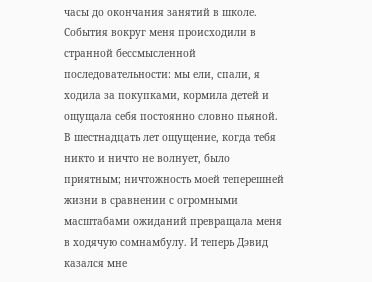часы до окончания занятий в школе. События вокруг меня происходили в странной бессмысленной последовательности: мы ели, спали, я ходила за покупками, кормила детей и ощущала себя постоянно словно пьяной. В шестнадцать лет ощущение, когда тебя никто и ничто не волнует, было приятным; ничтожность моей теперешней жизни в сравнении с огромными масштабами ожиданий превращала меня в ходячую сомнамбулу. И теперь Дэвид казался мне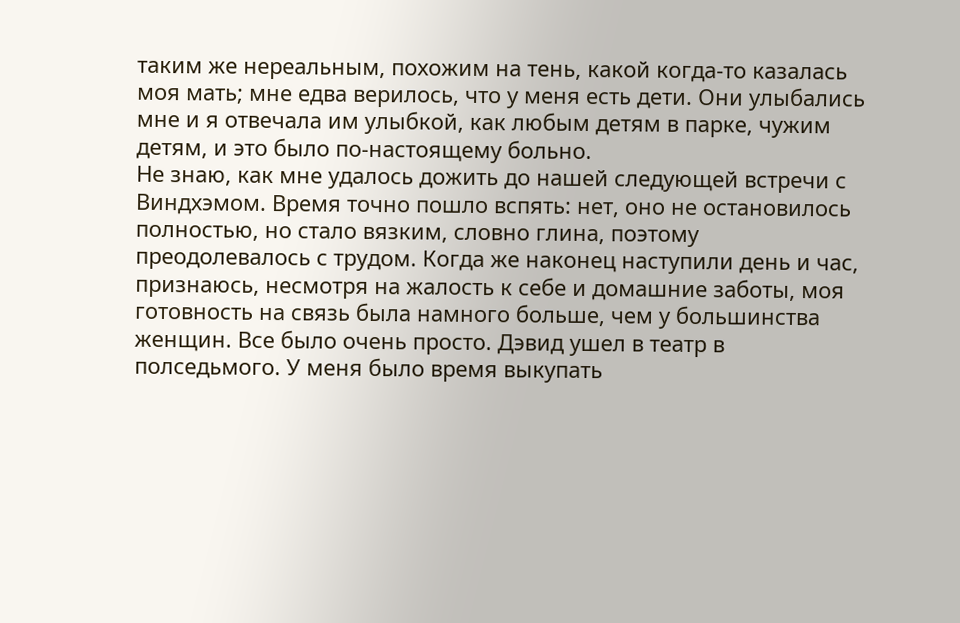таким же нереальным, похожим на тень, какой когда-то казалась моя мать; мне едва верилось, что у меня есть дети. Они улыбались мне и я отвечала им улыбкой, как любым детям в парке, чужим детям, и это было по-настоящему больно.
Не знаю, как мне удалось дожить до нашей следующей встречи с Виндхэмом. Время точно пошло вспять: нет, оно не остановилось полностью, но стало вязким, словно глина, поэтому преодолевалось с трудом. Когда же наконец наступили день и час, признаюсь, несмотря на жалость к себе и домашние заботы, моя готовность на связь была намного больше, чем у большинства женщин. Все было очень просто. Дэвид ушел в театр в полседьмого. У меня было время выкупать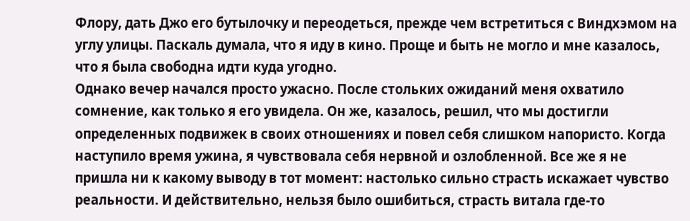Флору, дать Джо его бутылочку и переодеться, прежде чем встретиться с Виндхэмом на углу улицы. Паскаль думала, что я иду в кино. Проще и быть не могло и мне казалось, что я была свободна идти куда угодно.
Однако вечер начался просто ужасно. После стольких ожиданий меня охватило сомнение, как только я его увидела. Он же, казалось, решил, что мы достигли определенных подвижек в своих отношениях и повел себя слишком напористо. Когда наступило время ужина, я чувствовала себя нервной и озлобленной. Все же я не пришла ни к какому выводу в тот момент: настолько сильно страсть искажает чувство реальности. И действительно, нельзя было ошибиться, страсть витала где-то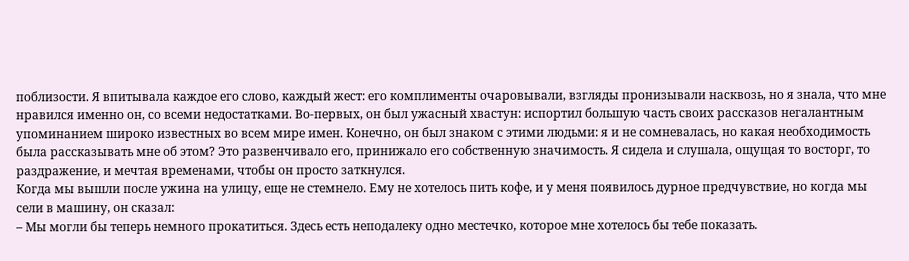поблизости. Я впитывала каждое его слово, каждый жест: его комплименты очаровывали, взгляды пронизывали насквозь, но я знала, что мне нравился именно он, со всеми недостатками. Во-первых, он был ужасный хвастун: испортил большую часть своих рассказов негалантным упоминанием широко известных во всем мире имен. Конечно, он был знаком с этими людьми: я и не сомневалась, но какая необходимость была рассказывать мне об этом? Это развенчивало его, принижало его собственную значимость. Я сидела и слушала, ощущая то восторг, то раздражение, и мечтая временами, чтобы он просто заткнулся.
Когда мы вышли после ужина на улицу, еще не стемнело. Ему не хотелось пить кофе, и у меня появилось дурное предчувствие, но когда мы сели в машину, он сказал:
– Мы могли бы теперь немного прокатиться. Здесь есть неподалеку одно местечко, которое мне хотелось бы тебе показать.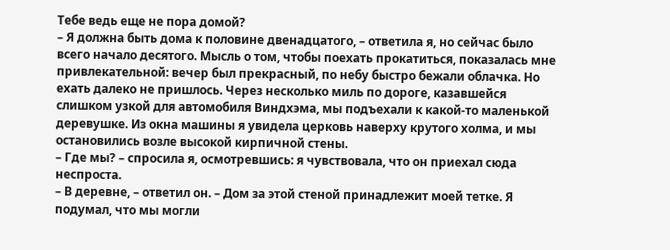Тебе ведь еще не пора домой?
– Я должна быть дома к половине двенадцатого, – ответила я, но сейчас было всего начало десятого. Мысль о том, чтобы поехать прокатиться, показалась мне привлекательной: вечер был прекрасный, по небу быстро бежали облачка. Но ехать далеко не пришлось. Через несколько миль по дороге, казавшейся слишком узкой для автомобиля Виндхэма, мы подъехали к какой-то маленькой деревушке. Из окна машины я увидела церковь наверху крутого холма, и мы остановились возле высокой кирпичной стены.
– Где мы? – спросила я, осмотревшись: я чувствовала, что он приехал сюда неспроста.
– В деревне, – ответил он. – Дом за этой стеной принадлежит моей тетке. Я подумал, что мы могли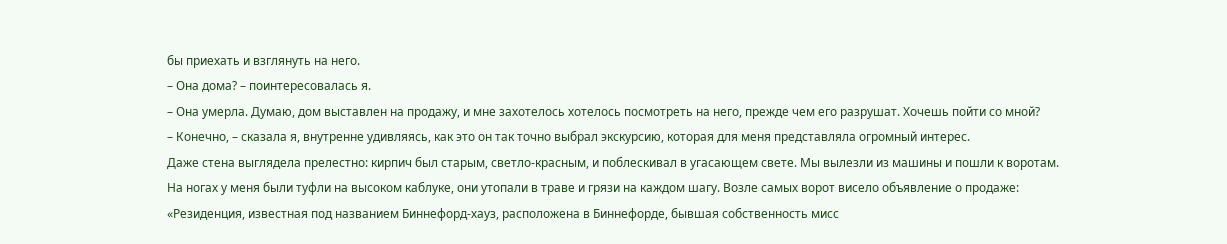бы приехать и взглянуть на него.
– Она дома? – поинтересовалась я.
– Она умерла. Думаю, дом выставлен на продажу, и мне захотелось хотелось посмотреть на него, прежде чем его разрушат. Хочешь пойти со мной?
– Конечно, – сказала я, внутренне удивляясь, как это он так точно выбрал экскурсию, которая для меня представляла огромный интерес.
Даже стена выглядела прелестно: кирпич был старым, светло-красным, и поблескивал в угасающем свете. Мы вылезли из машины и пошли к воротам. На ногах у меня были туфли на высоком каблуке, они утопали в траве и грязи на каждом шагу. Возле самых ворот висело объявление о продаже: «Резиденция, известная под названием Биннефорд-хауз, расположена в Биннефорде, бывшая собственность мисс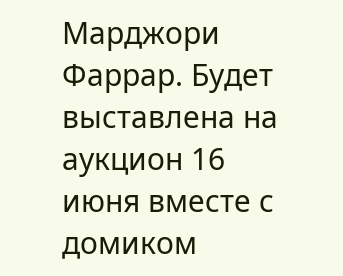Марджори Фаррар. Будет выставлена на аукцион 16 июня вместе с домиком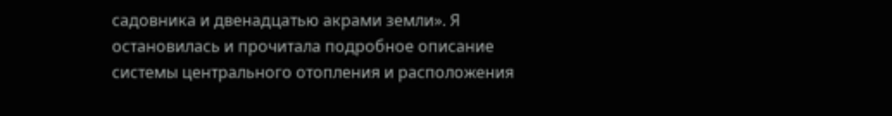садовника и двенадцатью акрами земли». Я остановилась и прочитала подробное описание системы центрального отопления и расположения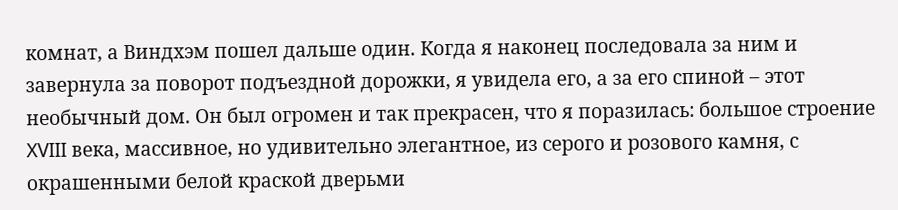комнат, а Виндхэм пошел дальше один. Когда я наконец последовала за ним и завернула за поворот подъездной дорожки, я увидела его, а за его спиной – этот необычный дом. Он был огромен и так прекрасен, что я поразилась: большое строение XVIII века, массивное, но удивительно элегантное, из серого и розового камня, с окрашенными белой краской дверьми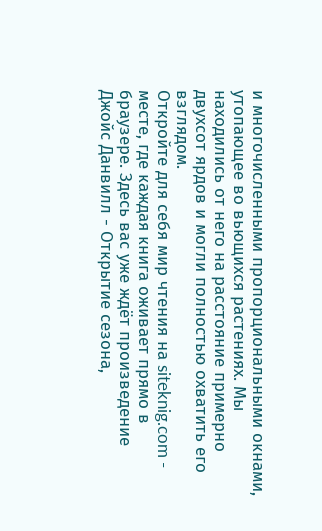и многочисленными пропорциональными окнами, утопающее во вьющихся растениях. Мы находились от него на расстояние примерно двухсот ярдов и могли полностью охватить его взглядом.
Откройте для себя мир чтения на siteknig.com - месте, где каждая книга оживает прямо в браузере. Здесь вас уже ждёт произведение Джойс Данвилл - Открытие сезона,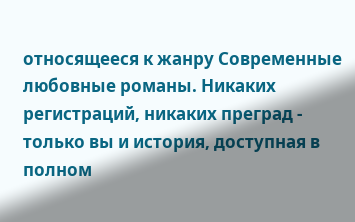относящееся к жанру Современные любовные романы. Никаких регистраций, никаких преград - только вы и история, доступная в полном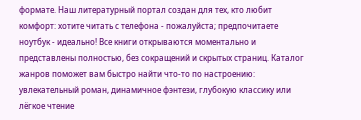формате. Наш литературный портал создан для тех, кто любит комфорт: хотите читать с телефона - пожалуйста; предпочитаете ноутбук - идеально! Все книги открываются моментально и представлены полностью, без сокращений и скрытых страниц. Каталог жанров поможет вам быстро найти что-то по настроению: увлекательный роман, динамичное фэнтези, глубокую классику или лёгкое чтение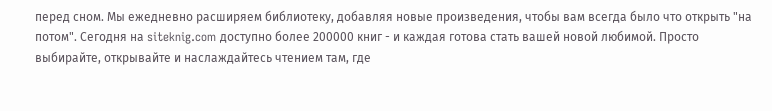перед сном. Мы ежедневно расширяем библиотеку, добавляя новые произведения, чтобы вам всегда было что открыть "на потом". Сегодня на siteknig.com доступно более 200000 книг - и каждая готова стать вашей новой любимой. Просто выбирайте, открывайте и наслаждайтесь чтением там, где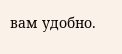вам удобно.